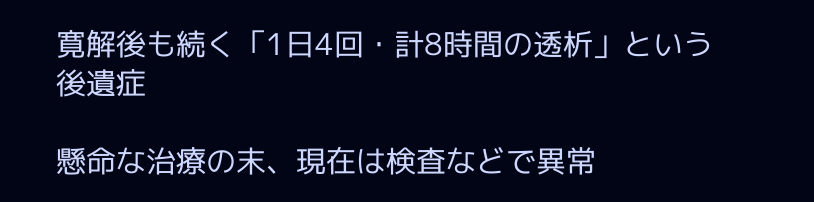寛解後も続く「1日4回・計8時間の透析」という後遺症

懸命な治療の末、現在は検査などで異常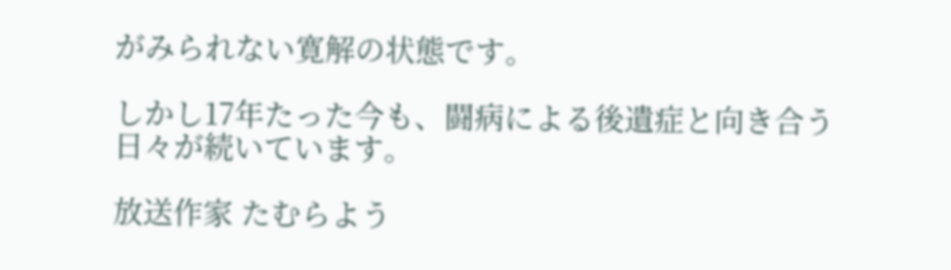がみられない寛解の状態です。

しかし17年たった今も、闘病による後遺症と向き合う日々が続いています。

放送作家 たむらよう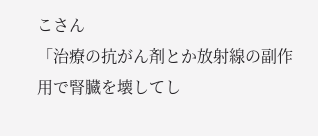こさん
「治療の抗がん剤とか放射線の副作用で腎臓を壊してし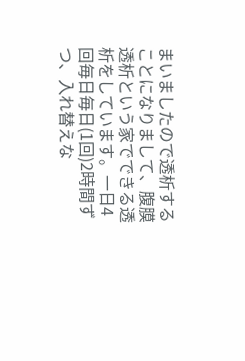まいましたので透析することになりまして、腹膜透析という家でできる透析をしています。一日4回毎日毎日(1回)2時間ずつ、入れ替えな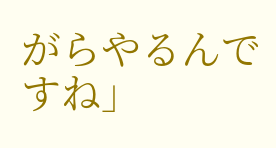がらやるんですね」